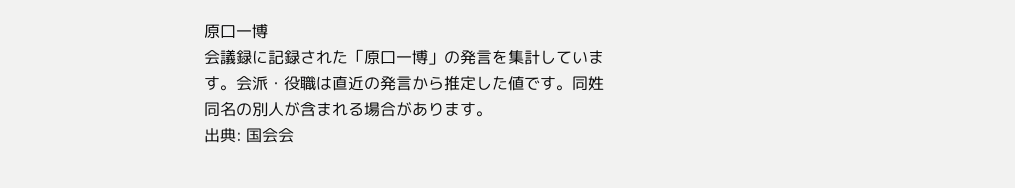原口一博
会議録に記録された「原口一博」の発言を集計しています。会派・役職は直近の発言から推定した値です。同姓同名の別人が含まれる場合があります。
出典: 国会会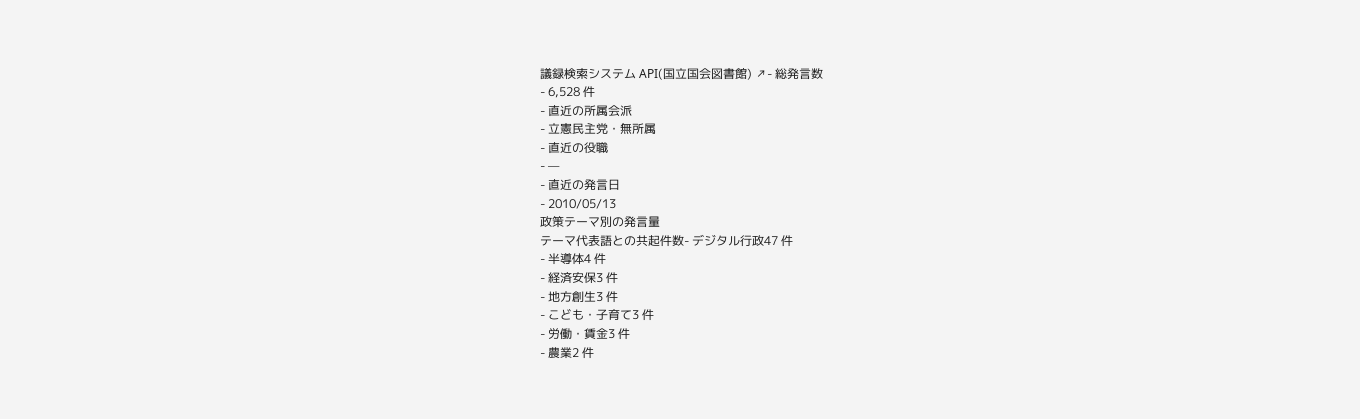議録検索システム API(国立国会図書館) ↗- 総発言数
- 6,528 件
- 直近の所属会派
- 立憲民主党・無所属
- 直近の役職
- —
- 直近の発言日
- 2010/05/13
政策テーマ別の発言量
テーマ代表語との共起件数- デジタル行政47 件
- 半導体4 件
- 経済安保3 件
- 地方創生3 件
- こども・子育て3 件
- 労働・賃金3 件
- 農業2 件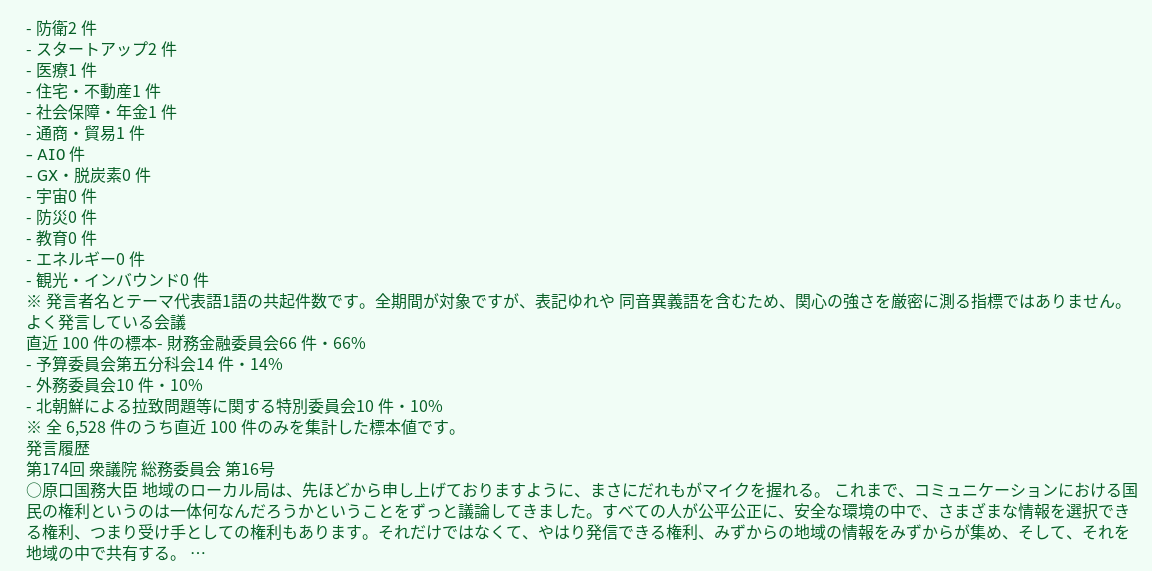- 防衛2 件
- スタートアップ2 件
- 医療1 件
- 住宅・不動産1 件
- 社会保障・年金1 件
- 通商・貿易1 件
- AI0 件
- GX・脱炭素0 件
- 宇宙0 件
- 防災0 件
- 教育0 件
- エネルギー0 件
- 観光・インバウンド0 件
※ 発言者名とテーマ代表語1語の共起件数です。全期間が対象ですが、表記ゆれや 同音異義語を含むため、関心の強さを厳密に測る指標ではありません。
よく発言している会議
直近 100 件の標本- 財務金融委員会66 件・66%
- 予算委員会第五分科会14 件・14%
- 外務委員会10 件・10%
- 北朝鮮による拉致問題等に関する特別委員会10 件・10%
※ 全 6,528 件のうち直近 100 件のみを集計した標本値です。
発言履歴
第174回 衆議院 総務委員会 第16号
○原口国務大臣 地域のローカル局は、先ほどから申し上げておりますように、まさにだれもがマイクを握れる。 これまで、コミュニケーションにおける国民の権利というのは一体何なんだろうかということをずっと議論してきました。すべての人が公平公正に、安全な環境の中で、さまざまな情報を選択できる権利、つまり受け手としての権利もあります。それだけではなくて、やはり発信できる権利、みずからの地域の情報をみずからが集め、そして、それを地域の中で共有する。 …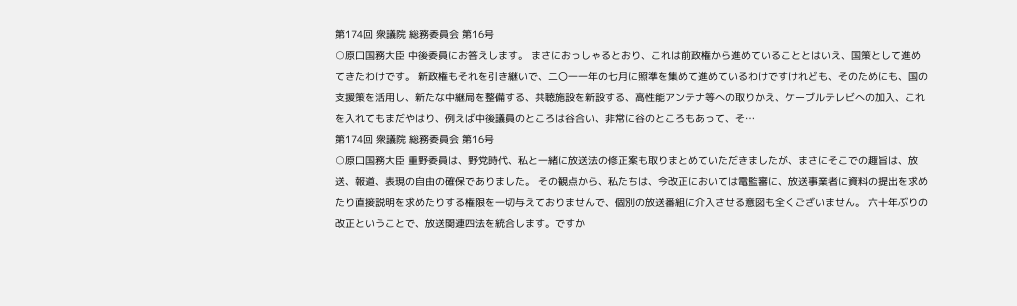第174回 衆議院 総務委員会 第16号
○原口国務大臣 中後委員にお答えします。 まさにおっしゃるとおり、これは前政権から進めていることとはいえ、国策として進めてきたわけです。 新政権もそれを引き継いで、二〇一一年の七月に照準を集めて進めているわけですけれども、そのためにも、国の支援策を活用し、新たな中継局を整備する、共聴施設を新設する、高性能アンテナ等への取りかえ、ケーブルテレビへの加入、これを入れてもまだやはり、例えば中後議員のところは谷合い、非常に谷のところもあって、そ…
第174回 衆議院 総務委員会 第16号
○原口国務大臣 重野委員は、野党時代、私と一緒に放送法の修正案も取りまとめていただきましたが、まさにそこでの趣旨は、放送、報道、表現の自由の確保でありました。 その観点から、私たちは、今改正においては電監審に、放送事業者に資料の提出を求めたり直接説明を求めたりする権限を一切与えておりませんで、個別の放送番組に介入させる意図も全くございません。 六十年ぶりの改正ということで、放送関連四法を統合します。ですか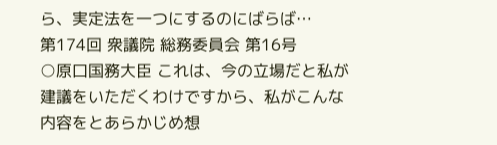ら、実定法を一つにするのにばらば…
第174回 衆議院 総務委員会 第16号
○原口国務大臣 これは、今の立場だと私が建議をいただくわけですから、私がこんな内容をとあらかじめ想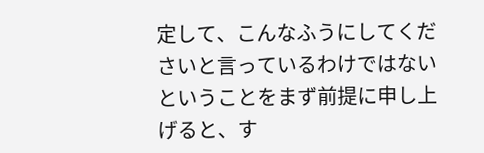定して、こんなふうにしてくださいと言っているわけではないということをまず前提に申し上げると、す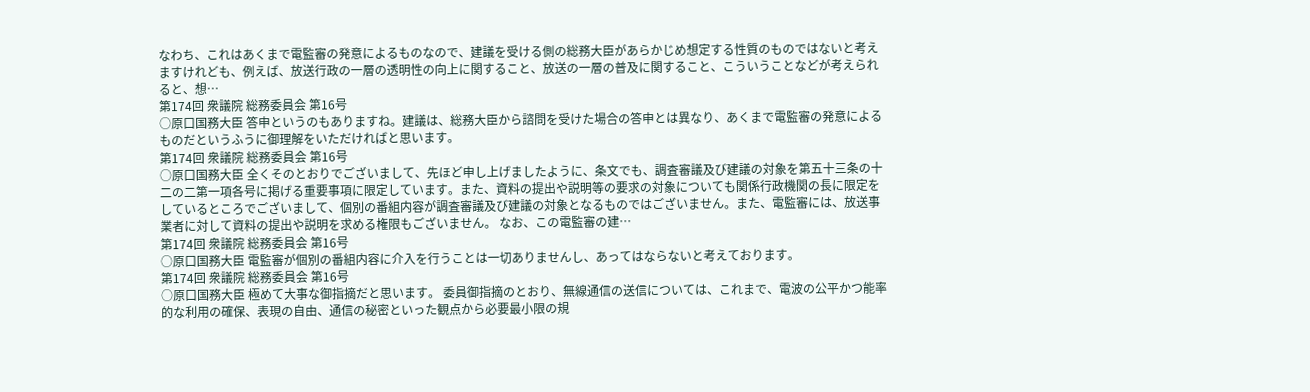なわち、これはあくまで電監審の発意によるものなので、建議を受ける側の総務大臣があらかじめ想定する性質のものではないと考えますけれども、例えば、放送行政の一層の透明性の向上に関すること、放送の一層の普及に関すること、こういうことなどが考えられると、想…
第174回 衆議院 総務委員会 第16号
○原口国務大臣 答申というのもありますね。建議は、総務大臣から諮問を受けた場合の答申とは異なり、あくまで電監審の発意によるものだというふうに御理解をいただければと思います。
第174回 衆議院 総務委員会 第16号
○原口国務大臣 全くそのとおりでございまして、先ほど申し上げましたように、条文でも、調査審議及び建議の対象を第五十三条の十二の二第一項各号に掲げる重要事項に限定しています。また、資料の提出や説明等の要求の対象についても関係行政機関の長に限定をしているところでございまして、個別の番組内容が調査審議及び建議の対象となるものではございません。また、電監審には、放送事業者に対して資料の提出や説明を求める権限もございません。 なお、この電監審の建…
第174回 衆議院 総務委員会 第16号
○原口国務大臣 電監審が個別の番組内容に介入を行うことは一切ありませんし、あってはならないと考えております。
第174回 衆議院 総務委員会 第16号
○原口国務大臣 極めて大事な御指摘だと思います。 委員御指摘のとおり、無線通信の送信については、これまで、電波の公平かつ能率的な利用の確保、表現の自由、通信の秘密といった観点から必要最小限の規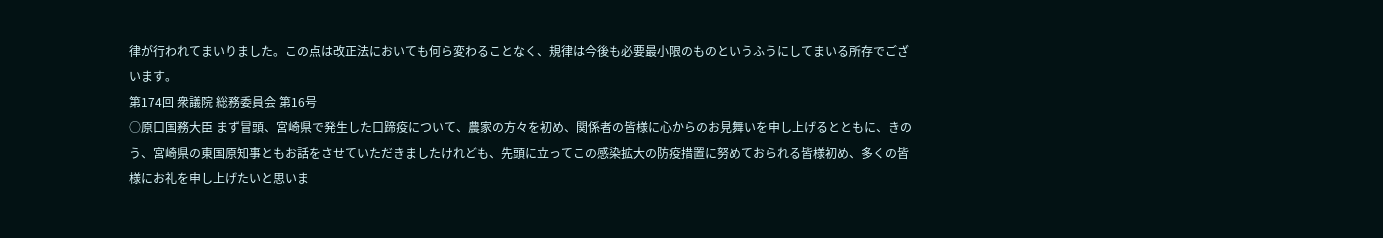律が行われてまいりました。この点は改正法においても何ら変わることなく、規律は今後も必要最小限のものというふうにしてまいる所存でございます。
第174回 衆議院 総務委員会 第16号
○原口国務大臣 まず冒頭、宮崎県で発生した口蹄疫について、農家の方々を初め、関係者の皆様に心からのお見舞いを申し上げるとともに、きのう、宮崎県の東国原知事ともお話をさせていただきましたけれども、先頭に立ってこの感染拡大の防疫措置に努めておられる皆様初め、多くの皆様にお礼を申し上げたいと思いま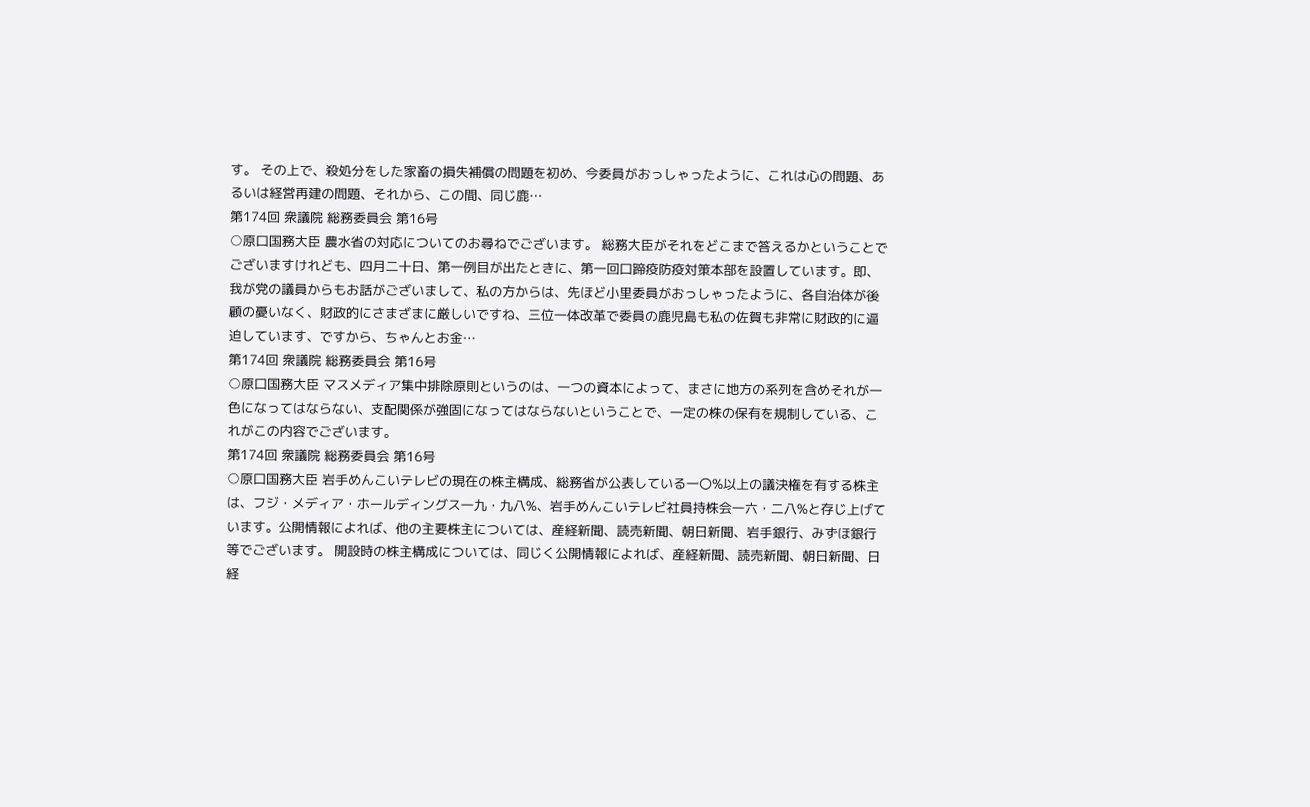す。 その上で、殺処分をした家畜の損失補償の問題を初め、今委員がおっしゃったように、これは心の問題、あるいは経営再建の問題、それから、この間、同じ鹿…
第174回 衆議院 総務委員会 第16号
○原口国務大臣 農水省の対応についてのお尋ねでございます。 総務大臣がそれをどこまで答えるかということでございますけれども、四月二十日、第一例目が出たときに、第一回口蹄疫防疫対策本部を設置しています。即、我が党の議員からもお話がございまして、私の方からは、先ほど小里委員がおっしゃったように、各自治体が後顧の憂いなく、財政的にさまざまに厳しいですね、三位一体改革で委員の鹿児島も私の佐賀も非常に財政的に逼迫しています、ですから、ちゃんとお金…
第174回 衆議院 総務委員会 第16号
○原口国務大臣 マスメディア集中排除原則というのは、一つの資本によって、まさに地方の系列を含めそれが一色になってはならない、支配関係が強固になってはならないということで、一定の株の保有を規制している、これがこの内容でございます。
第174回 衆議院 総務委員会 第16号
○原口国務大臣 岩手めんこいテレビの現在の株主構成、総務省が公表している一〇%以上の議決権を有する株主は、フジ・メディア・ホールディングス一九・九八%、岩手めんこいテレビ社員持株会一六・二八%と存じ上げています。公開情報によれば、他の主要株主については、産経新聞、読売新聞、朝日新聞、岩手銀行、みずほ銀行等でございます。 開設時の株主構成については、同じく公開情報によれば、産経新聞、読売新聞、朝日新聞、日経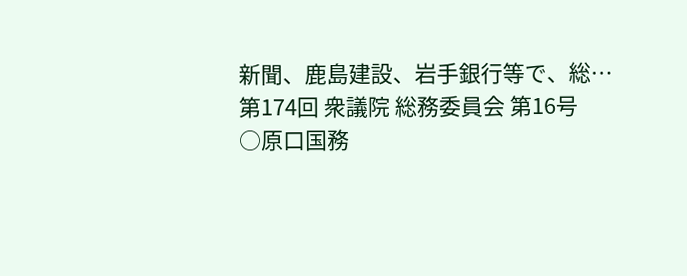新聞、鹿島建設、岩手銀行等で、総…
第174回 衆議院 総務委員会 第16号
○原口国務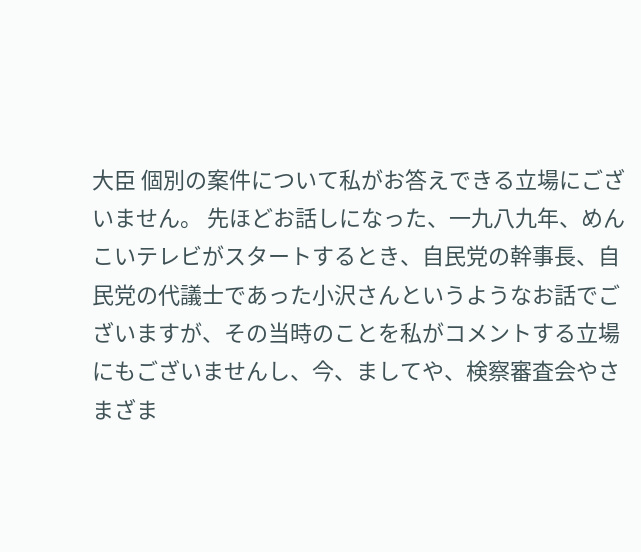大臣 個別の案件について私がお答えできる立場にございません。 先ほどお話しになった、一九八九年、めんこいテレビがスタートするとき、自民党の幹事長、自民党の代議士であった小沢さんというようなお話でございますが、その当時のことを私がコメントする立場にもございませんし、今、ましてや、検察審査会やさまざま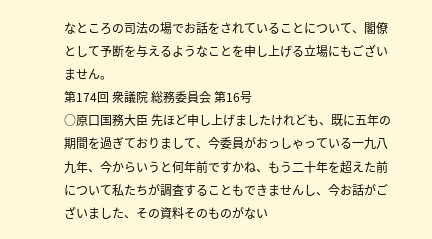なところの司法の場でお話をされていることについて、閣僚として予断を与えるようなことを申し上げる立場にもございません。
第174回 衆議院 総務委員会 第16号
○原口国務大臣 先ほど申し上げましたけれども、既に五年の期間を過ぎておりまして、今委員がおっしゃっている一九八九年、今からいうと何年前ですかね、もう二十年を超えた前について私たちが調査することもできませんし、今お話がございました、その資料そのものがない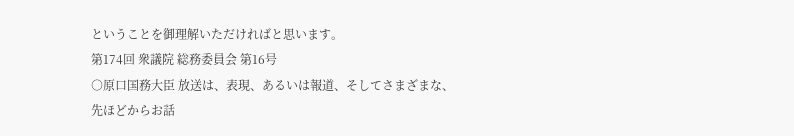ということを御理解いただければと思います。
第174回 衆議院 総務委員会 第16号
○原口国務大臣 放送は、表現、あるいは報道、そしてさまざまな、先ほどからお話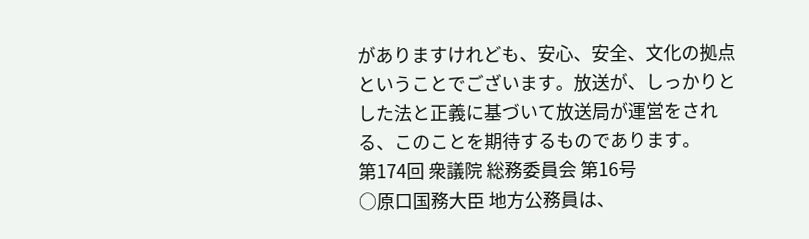がありますけれども、安心、安全、文化の拠点ということでございます。放送が、しっかりとした法と正義に基づいて放送局が運営をされる、このことを期待するものであります。
第174回 衆議院 総務委員会 第16号
○原口国務大臣 地方公務員は、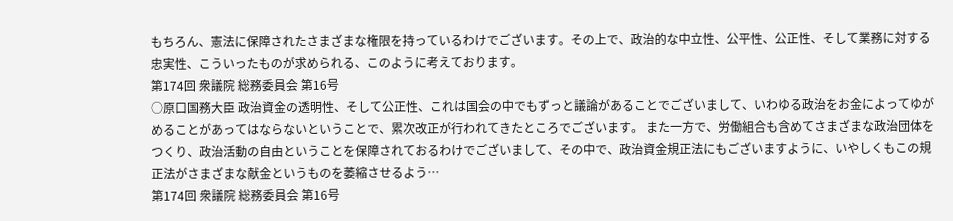もちろん、憲法に保障されたさまざまな権限を持っているわけでございます。その上で、政治的な中立性、公平性、公正性、そして業務に対する忠実性、こういったものが求められる、このように考えております。
第174回 衆議院 総務委員会 第16号
○原口国務大臣 政治資金の透明性、そして公正性、これは国会の中でもずっと議論があることでございまして、いわゆる政治をお金によってゆがめることがあってはならないということで、累次改正が行われてきたところでございます。 また一方で、労働組合も含めてさまざまな政治団体をつくり、政治活動の自由ということを保障されておるわけでございまして、その中で、政治資金規正法にもございますように、いやしくもこの規正法がさまざまな献金というものを萎縮させるよう…
第174回 衆議院 総務委員会 第16号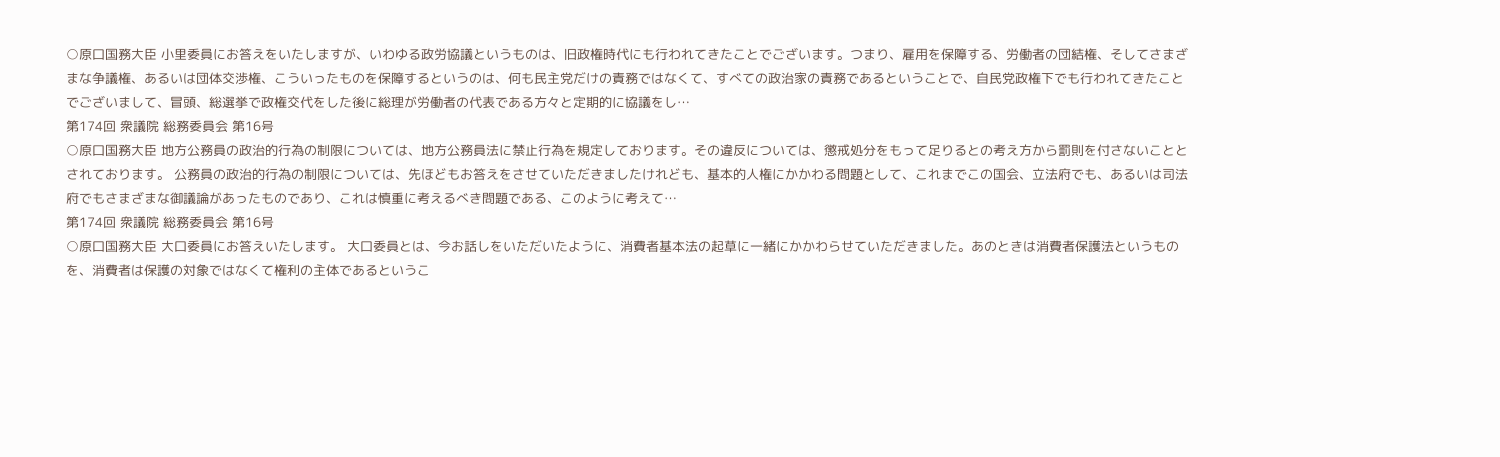○原口国務大臣 小里委員にお答えをいたしますが、いわゆる政労協議というものは、旧政権時代にも行われてきたことでございます。つまり、雇用を保障する、労働者の団結権、そしてさまざまな争議権、あるいは団体交渉権、こういったものを保障するというのは、何も民主党だけの責務ではなくて、すべての政治家の責務であるということで、自民党政権下でも行われてきたことでございまして、冒頭、総選挙で政権交代をした後に総理が労働者の代表である方々と定期的に協議をし…
第174回 衆議院 総務委員会 第16号
○原口国務大臣 地方公務員の政治的行為の制限については、地方公務員法に禁止行為を規定しております。その違反については、懲戒処分をもって足りるとの考え方から罰則を付さないこととされております。 公務員の政治的行為の制限については、先ほどもお答えをさせていただきましたけれども、基本的人権にかかわる問題として、これまでこの国会、立法府でも、あるいは司法府でもさまざまな御議論があったものであり、これは慎重に考えるべき問題である、このように考えて…
第174回 衆議院 総務委員会 第16号
○原口国務大臣 大口委員にお答えいたします。 大口委員とは、今お話しをいただいたように、消費者基本法の起草に一緒にかかわらせていただきました。あのときは消費者保護法というものを、消費者は保護の対象ではなくて権利の主体であるというこ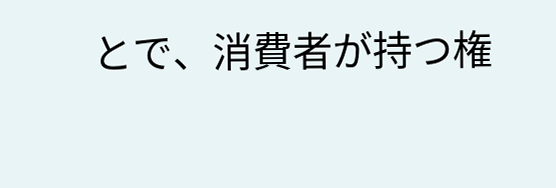とで、消費者が持つ権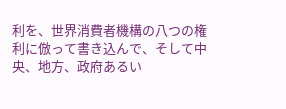利を、世界消費者機構の八つの権利に倣って書き込んで、そして中央、地方、政府あるい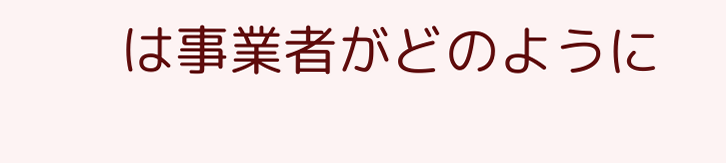は事業者がどのように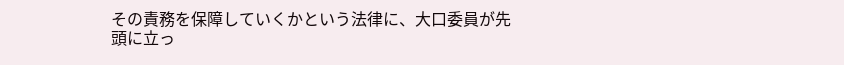その責務を保障していくかという法律に、大口委員が先頭に立っ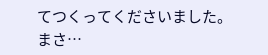てつくってくださいました。 まさ…